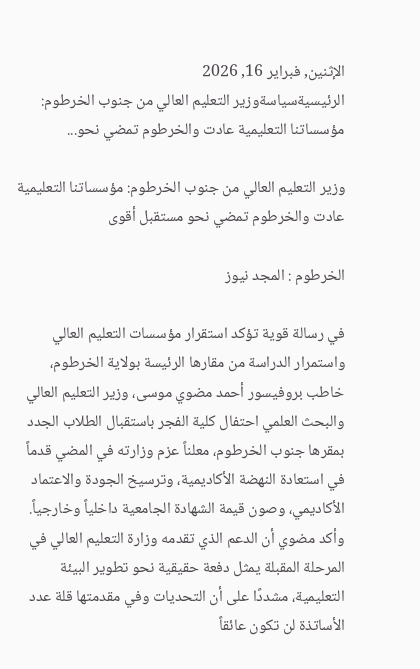الإثنين, فبراير 16, 2026
الرئيسيةسياسةوزير التعليم العالي من جنوب الخرطوم: مؤسساتنا التعليمية عادت والخرطوم تمضي نحو...

وزير التعليم العالي من جنوب الخرطوم: مؤسساتنا التعليمية عادت والخرطوم تمضي نحو مستقبل أقوى

الخرطوم : المجد نيوز

في رسالة قوية تؤكد استقرار مؤسسات التعليم العالي واستمرار الدراسة من مقارها الرئيسة بولاية الخرطوم، خاطب بروفيسور أحمد مضوي موسى، وزير التعليم العالي والبحث العلمي احتفال كلية الفجر باستقبال الطلاب الجدد بمقرها جنوب الخرطوم، معلناً عزم وزارته في المضي قدماً في استعادة النهضة الأكاديمية، وترسيخ الجودة والاعتماد الأكاديمي، وصون قيمة الشهادة الجامعية داخلياً وخارجياً.
وأكد مضوي أن الدعم الذي تقدمه وزارة التعليم العالي في المرحلة المقبلة يمثل دفعة حقيقية نحو تطوير البيئة التعليمية، مشددًا على أن التحديات وفي مقدمتها قلة عدد الأساتذة لن تكون عائقاً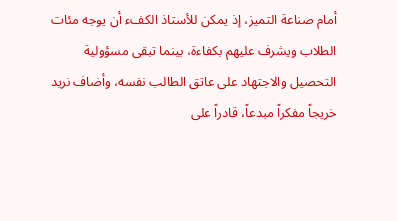أمام صناعة التميز، إذ يمكن للأستاذ الكفء أن يوجه مئات الطلاب ويشرف عليهم بكفاءة، بينما تبقى مسؤولية التحصيل والاجتهاد على عاتق الطالب نفسه، وأضاف نريد خريجاً مفكراً مبدعاً، قادراً على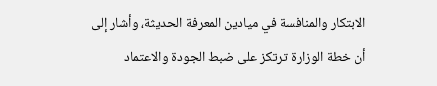الابتكار والمنافسة في ميادين المعرفة الحديثة، وأشار إلى أن خطة الوزارة ترتكز على ضبط الجودة والاعتماد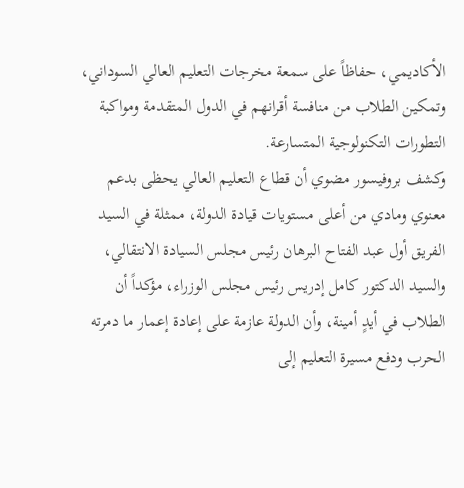الأكاديمي، حفاظاً على سمعة مخرجات التعليم العالي السوداني، وتمكين الطلاب من منافسة أقرانهم في الدول المتقدمة ومواكبة التطورات التكنولوجية المتسارعة.
وكشف بروفيسور مضوي أن قطاع التعليم العالي يحظى بدعم معنوي ومادي من أعلى مستويات قيادة الدولة، ممثلة في السيد الفريق أول عبد الفتاح البرهان رئيس مجلس السيادة الانتقالي، والسيد الدكتور كامل إدريس رئيس مجلس الوزراء، مؤكداً أن الطلاب في أيدٍ أمينة، وأن الدولة عازمة على إعادة إعمار ما دمرته الحرب ودفع مسيرة التعليم إلى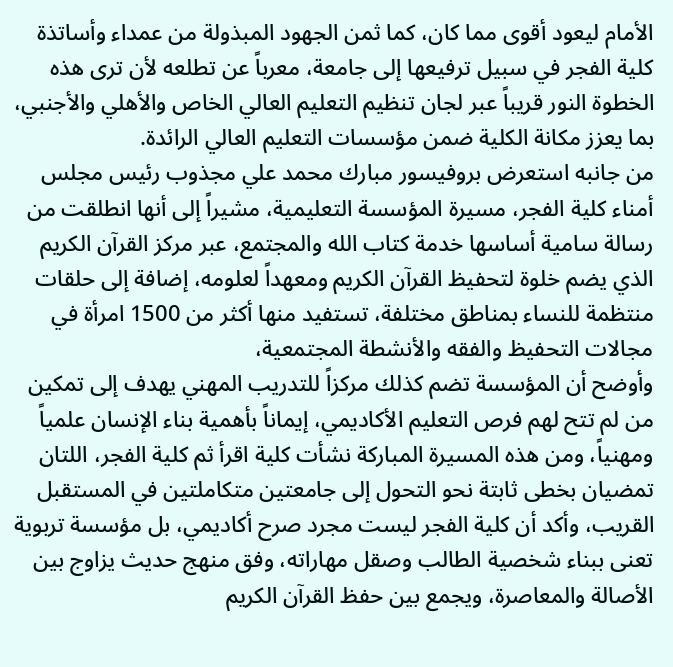الأمام ليعود أقوى مما كان، كما ثمن الجهود المبذولة من عمداء وأساتذة كلية الفجر في سبيل ترفيعها إلى جامعة، معرباً عن تطلعه لأن ترى هذه الخطوة النور قريباً عبر لجان تنظيم التعليم العالي الخاص والأهلي والأجنبي، بما يعزز مكانة الكلية ضمن مؤسسات التعليم العالي الرائدة.
من جانبه استعرض بروفيسور مبارك محمد علي مجذوب رئيس مجلس أمناء كلية الفجر، مسيرة المؤسسة التعليمية، مشيراً إلى أنها انطلقت من رسالة سامية أساسها خدمة كتاب الله والمجتمع، عبر مركز القرآن الكريم الذي يضم خلوة لتحفيظ القرآن الكريم ومعهداً لعلومه، إضافة إلى حلقات منتظمة للنساء بمناطق مختلفة، تستفيد منها أكثر من 1500 امرأة في مجالات التحفيظ والفقه والأنشطة المجتمعية،
وأوضح أن المؤسسة تضم كذلك مركزاً للتدريب المهني يهدف إلى تمكين من لم تتح لهم فرص التعليم الأكاديمي، إيماناً بأهمية بناء الإنسان علمياً ومهنياً، ومن هذه المسيرة المباركة نشأت كلية اقرأ ثم كلية الفجر، اللتان تمضيان بخطى ثابتة نحو التحول إلى جامعتين متكاملتين في المستقبل القريب، وأكد أن كلية الفجر ليست مجرد صرح أكاديمي، بل مؤسسة تربوية تعنى ببناء شخصية الطالب وصقل مهاراته، وفق منهج حديث يزاوج بين الأصالة والمعاصرة، ويجمع بين حفظ القرآن الكريم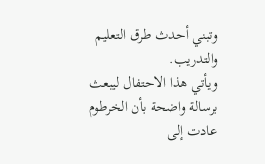وتبني أحدث طرق التعليم والتدريب.
ويأتي هذا الاحتفال ليبعث برسالة واضحة بأن الخرطوم عادت إلى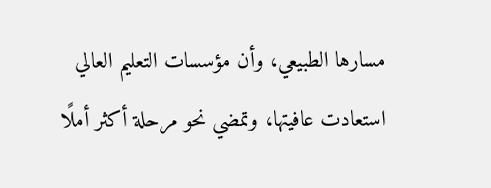مسارها الطبيعي، وأن مؤسسات التعليم العالي استعادت عافيتها، وتمضي نحو مرحلة أكثر أملًا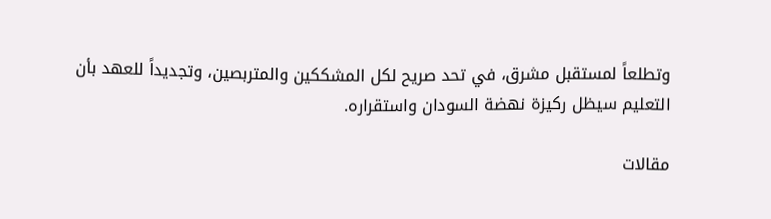وتطلعاً لمستقبل مشرق، في تحد صريح لكل المشككين والمتربصين، وتجديداً للعهد بأن التعليم سيظل ركيزة نهضة السودان واستقراره.

مقالات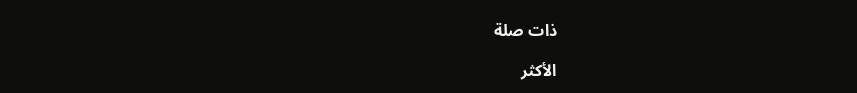ذات صلة

الأكثر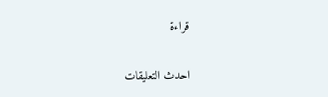قراءة

احدث التعليقات